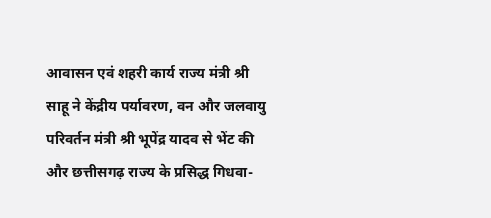आवासन एवं शहरी कार्य राज्य मंत्री श्री साहू ने केंद्रीय पर्यावरण, वन और जलवायु परिवर्तन मंत्री श्री भूपेंद्र यादव से भेंट की और छत्तीसगढ़ राज्य के प्रसिद्ध गिधवा-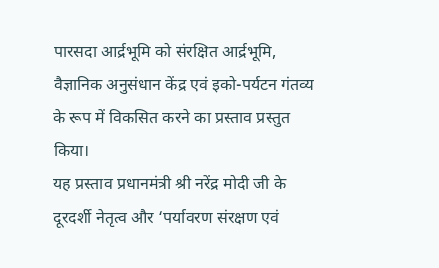पारसदा आर्द्रभूमि को संरक्षित आर्द्रभूमि, वैज्ञानिक अनुसंधान केंद्र एवं इको-पर्यटन गंतव्य के रूप में विकसित करने का प्रस्ताव प्रस्तुत किया।
यह प्रस्ताव प्रधानमंत्री श्री नरेंद्र मोदी जी के दूरदर्शी नेतृत्व और ‘पर्यावरण संरक्षण एवं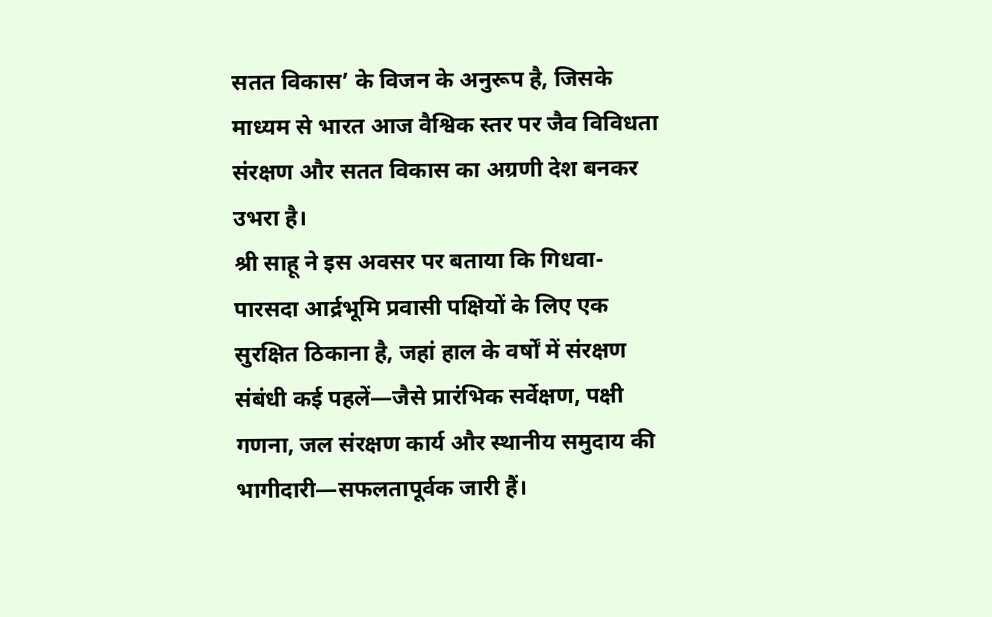सतत विकास’ के विजन के अनुरूप है, जिसके माध्यम से भारत आज वैश्विक स्तर पर जैव विविधता संरक्षण और सतत विकास का अग्रणी देश बनकर उभरा है।
श्री साहू ने इस अवसर पर बताया कि गिधवा-पारसदा आर्द्रभूमि प्रवासी पक्षियों के लिए एक सुरक्षित ठिकाना है, जहां हाल के वर्षों में संरक्षण संबंधी कई पहलें—जैसे प्रारंभिक सर्वेक्षण, पक्षी गणना, जल संरक्षण कार्य और स्थानीय समुदाय की भागीदारी—सफलतापूर्वक जारी हैं।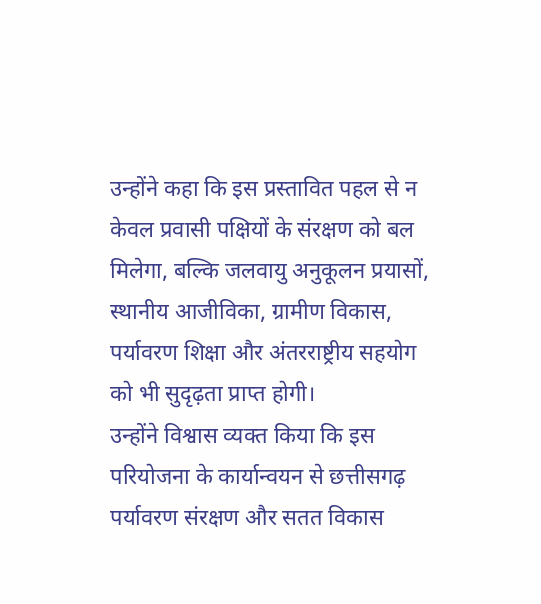उन्होंने कहा कि इस प्रस्तावित पहल से न केवल प्रवासी पक्षियों के संरक्षण को बल मिलेगा, बल्कि जलवायु अनुकूलन प्रयासों, स्थानीय आजीविका, ग्रामीण विकास, पर्यावरण शिक्षा और अंतरराष्ट्रीय सहयोग को भी सुदृढ़ता प्राप्त होगी।
उन्होंने विश्वास व्यक्त किया कि इस परियोजना के कार्यान्वयन से छत्तीसगढ़ पर्यावरण संरक्षण और सतत विकास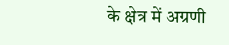के क्षेत्र में अग्रणी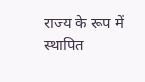राज्य के रूप में स्थापित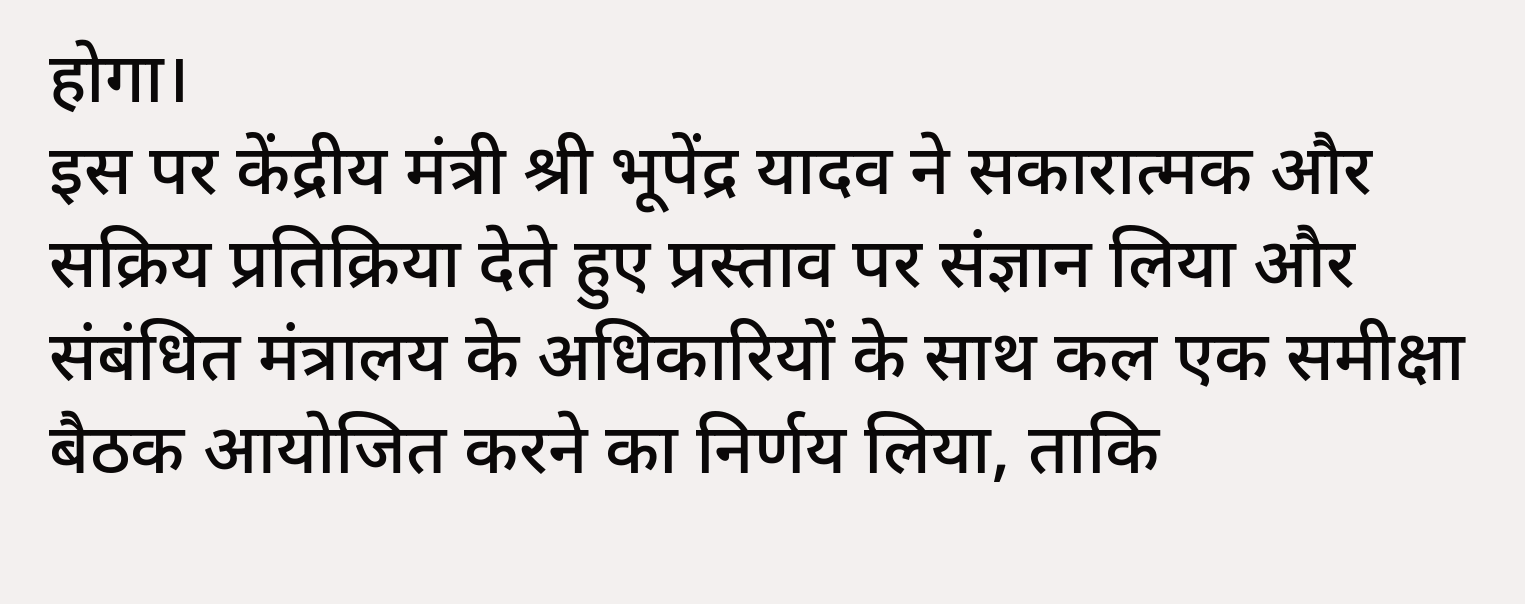होगा।
इस पर केंद्रीय मंत्री श्री भूपेंद्र यादव ने सकारात्मक और सक्रिय प्रतिक्रिया देते हुए प्रस्ताव पर संज्ञान लिया और संबंधित मंत्रालय के अधिकारियों के साथ कल एक समीक्षा बैठक आयोजित करने का निर्णय लिया, ताकि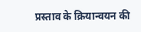प्रस्ताव के क्रियान्वयन की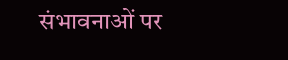संभावनाओं पर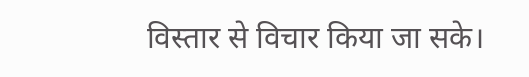विस्तार से विचार किया जा सके।